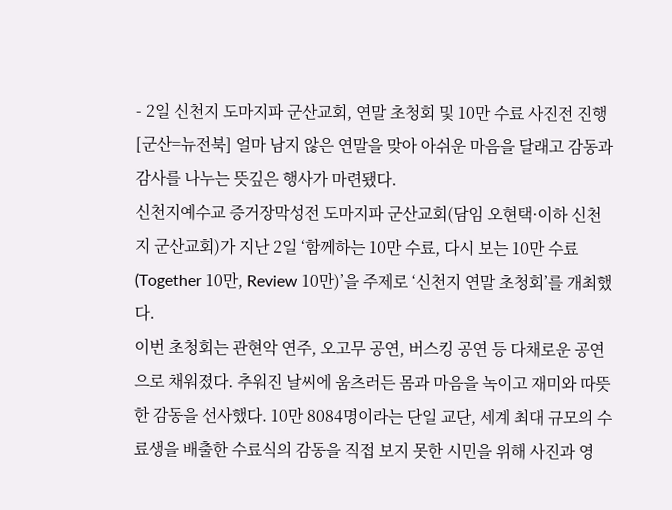- 2일 신천지 도마지파 군산교회, 연말 초청회 및 10만 수료 사진전 진행
[군산=뉴전북] 얼마 남지 않은 연말을 맞아 아쉬운 마음을 달래고 감동과 감사를 나누는 뜻깊은 행사가 마련됐다.
신천지예수교 증거장막성전 도마지파 군산교회(담임 오현택·이하 신천지 군산교회)가 지난 2일 ‘함께하는 10만 수료, 다시 보는 10만 수료(Together 10만, Review 10만)’을 주제로 ‘신천지 연말 초청회’를 개최했다.
이번 초청회는 관현악 연주, 오고무 공연, 버스킹 공연 등 다채로운 공연으로 채워졌다. 추워진 날씨에 움츠러든 몸과 마음을 녹이고 재미와 따뜻한 감동을 선사했다. 10만 8084명이라는 단일 교단, 세계 최대 규모의 수료생을 배출한 수료식의 감동을 직접 보지 못한 시민을 위해 사진과 영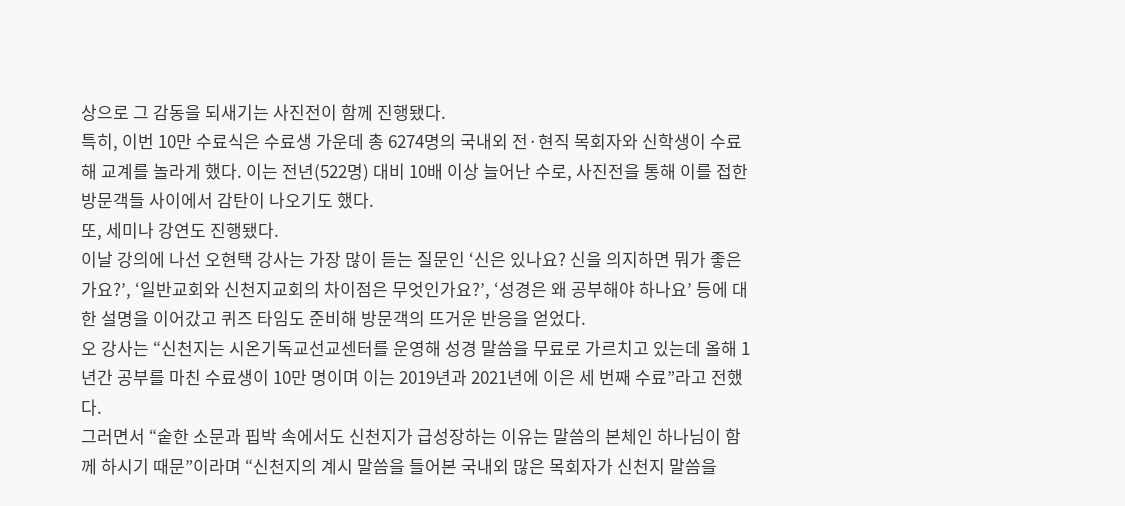상으로 그 감동을 되새기는 사진전이 함께 진행됐다.
특히, 이번 10만 수료식은 수료생 가운데 총 6274명의 국내외 전·현직 목회자와 신학생이 수료해 교계를 놀라게 했다. 이는 전년(522명) 대비 10배 이상 늘어난 수로, 사진전을 통해 이를 접한 방문객들 사이에서 감탄이 나오기도 했다.
또, 세미나 강연도 진행됐다.
이날 강의에 나선 오현택 강사는 가장 많이 듣는 질문인 ‘신은 있나요? 신을 의지하면 뭐가 좋은가요?’, ‘일반교회와 신천지교회의 차이점은 무엇인가요?’, ‘성경은 왜 공부해야 하나요’ 등에 대한 설명을 이어갔고 퀴즈 타임도 준비해 방문객의 뜨거운 반응을 얻었다.
오 강사는 “신천지는 시온기독교선교센터를 운영해 성경 말씀을 무료로 가르치고 있는데 올해 1년간 공부를 마친 수료생이 10만 명이며 이는 2019년과 2021년에 이은 세 번째 수료”라고 전했다.
그러면서 “숱한 소문과 핍박 속에서도 신천지가 급성장하는 이유는 말씀의 본체인 하나님이 함께 하시기 때문”이라며 “신천지의 계시 말씀을 들어본 국내외 많은 목회자가 신천지 말씀을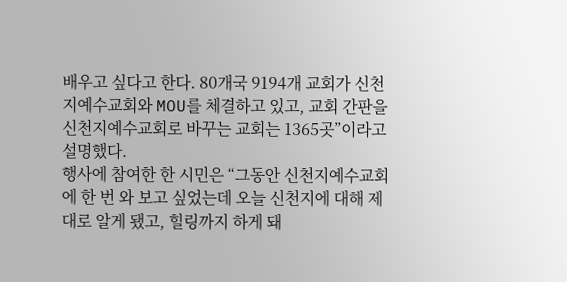배우고 싶다고 한다. 80개국 9194개 교회가 신천지예수교회와 MOU를 체결하고 있고, 교회 간판을 신천지예수교회로 바꾸는 교회는 1365곳”이라고 설명했다.
행사에 참여한 한 시민은 “그동안 신천지예수교회에 한 번 와 보고 싶었는데 오늘 신천지에 대해 제대로 알게 됐고, 힐링까지 하게 돼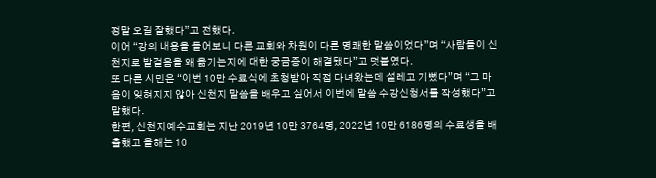정말 오길 잘했다”고 전했다.
이어 “강의 내용을 들어보니 다른 교회와 차원이 다른 명쾌한 말씀이었다”며 “사람들이 신천지로 발걸음을 왜 옮기는지에 대한 궁금증이 해결됐다”고 덧붙였다.
또 다른 시민은 “이번 10만 수료식에 초청받아 직접 다녀왔는데 설레고 기뻤다”며 “그 마음이 잊혀지지 않아 신천지 말씀을 배우고 싶어서 이번에 말씀 수강신청서를 작성했다”고 말했다.
한편, 신천지예수교회는 지난 2019년 10만 3764명, 2022년 10만 6186명의 수료생을 배출했고 올해는 10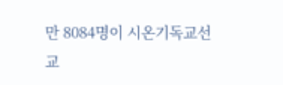만 8084명이 시온기독교선교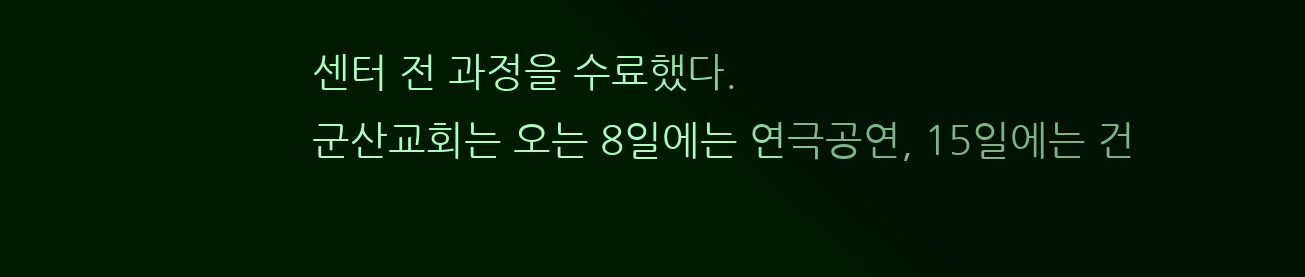센터 전 과정을 수료했다.
군산교회는 오는 8일에는 연극공연, 15일에는 건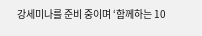강세미나를 준비 중이며 ‘함께하는 10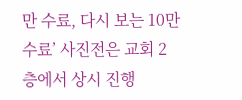만 수료, 다시 보는 10만 수료’ 사진전은 교회 2층에서 상시 진행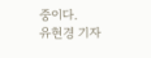중이다.
유현경 기자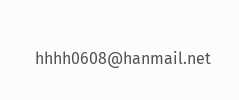hhhh0608@hanmail.net